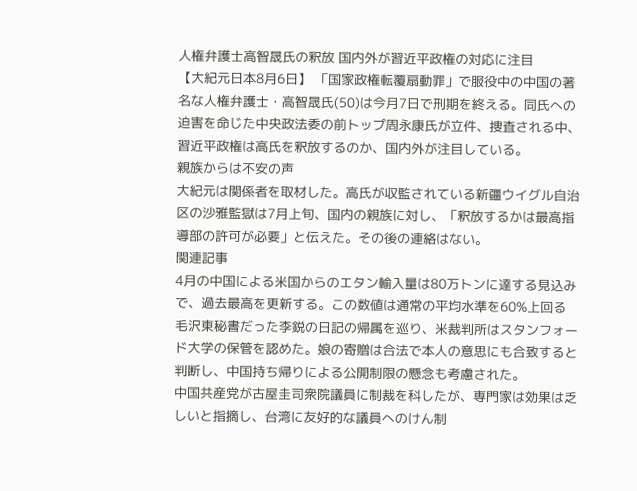人権弁護士高智晟氏の釈放 国内外が習近平政権の対応に注目
【大紀元日本8月6日】 「国家政権転覆扇動罪」で服役中の中国の著名な人権弁護士・高智晟氏(50)は今月7日で刑期を終える。同氏への迫害を命じた中央政法委の前トップ周永康氏が立件、捜査される中、習近平政権は高氏を釈放するのか、国内外が注目している。
親族からは不安の声
大紀元は関係者を取材した。高氏が収監されている新疆ウイグル自治区の沙雅監獄は7月上旬、国内の親族に対し、「釈放するかは最高指導部の許可が必要」と伝えた。その後の連絡はない。
関連記事
4月の中国による米国からのエタン輸入量は80万トンに達する見込みで、過去最高を更新する。この数値は通常の平均水準を60%上回る
毛沢東秘書だった李鋭の日記の帰属を巡り、米裁判所はスタンフォード大学の保管を認めた。娘の寄贈は合法で本人の意思にも合致すると判断し、中国持ち帰りによる公開制限の懸念も考慮された。
中国共産党が古屋圭司衆院議員に制裁を科したが、専門家は効果は乏しいと指摘し、台湾に友好的な議員へのけん制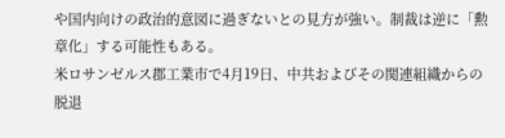や国内向けの政治的意図に過ぎないとの見方が強い。制裁は逆に「勲章化」する可能性もある。
米ロサンゼルス郡工業市で4月19日、中共およびその関連組織からの脱退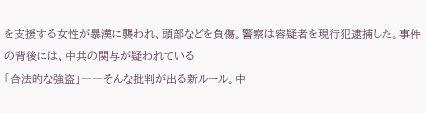を支援する女性が暴漢に襲われ、頭部などを負傷。警察は容疑者を現行犯逮捕した。事件の背後には、中共の関与が疑われている
「合法的な強盗」――そんな批判が出る新ルール。中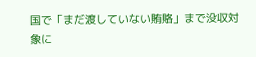国で「まだ渡していない賄賂」まで没収対象に